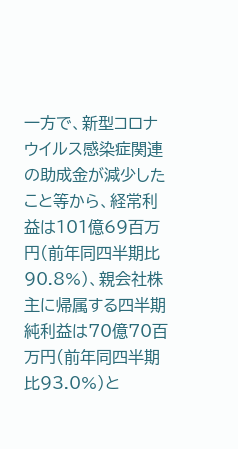一方で、新型コロナウイルス感染症関連の助成金が減少したこと等から、経常利益は101億69百万円(前年同四半期比90.8%)、親会社株主に帰属する四半期純利益は70億70百万円(前年同四半期比93.0%)と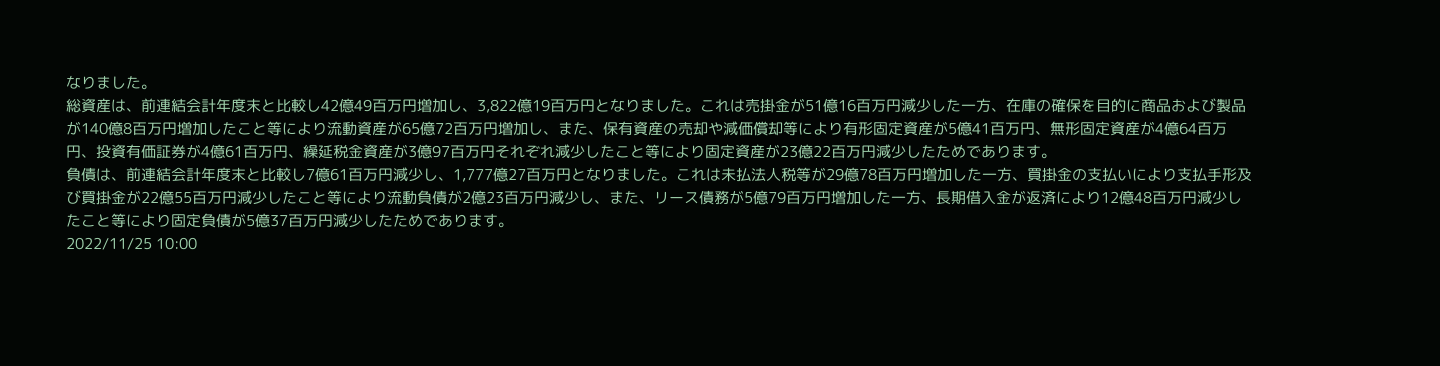なりました。
総資産は、前連結会計年度末と比較し42億49百万円増加し、3,822億19百万円となりました。これは売掛金が51億16百万円減少した一方、在庫の確保を目的に商品および製品が140億8百万円増加したこと等により流動資産が65億72百万円増加し、また、保有資産の売却や減価償却等により有形固定資産が5億41百万円、無形固定資産が4億64百万円、投資有価証券が4億61百万円、繰延税金資産が3億97百万円それぞれ減少したこと等により固定資産が23億22百万円減少したためであります。
負債は、前連結会計年度末と比較し7億61百万円減少し、1,777億27百万円となりました。これは未払法人税等が29億78百万円増加した一方、買掛金の支払いにより支払手形及び買掛金が22億55百万円減少したこと等により流動負債が2億23百万円減少し、また、リース債務が5億79百万円増加した一方、長期借入金が返済により12億48百万円減少したこと等により固定負債が5億37百万円減少したためであります。
2022/11/25 10:00